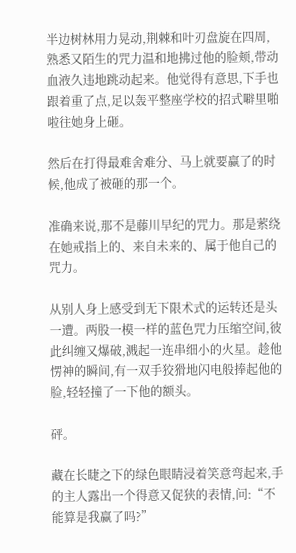半边树林用力晃动,荆棘和叶刃盘旋在四周,熟悉又陌生的咒力温和地拂过他的脸颊,带动血液久违地跳动起来。他觉得有意思,下手也跟着重了点,足以轰平整座学校的招式噼里啪啦往她身上砸。

然后在打得最难舍难分、马上就要赢了的时候,他成了被砸的那一个。

准确来说,那不是藤川早纪的咒力。那是萦绕在她戒指上的、来自未来的、属于他自己的咒力。

从别人身上感受到无下限术式的运转还是头一遭。两股一模一样的蓝色咒力压缩空间,彼此纠缠又爆破,溅起一连串细小的火星。趁他愣神的瞬间,有一双手狡猾地闪电般捧起他的脸,轻轻撞了一下他的额头。

砰。

藏在长睫之下的绿色眼睛浸着笑意弯起来,手的主人露出一个得意又促狭的表情,问:“不能算是我赢了吗?”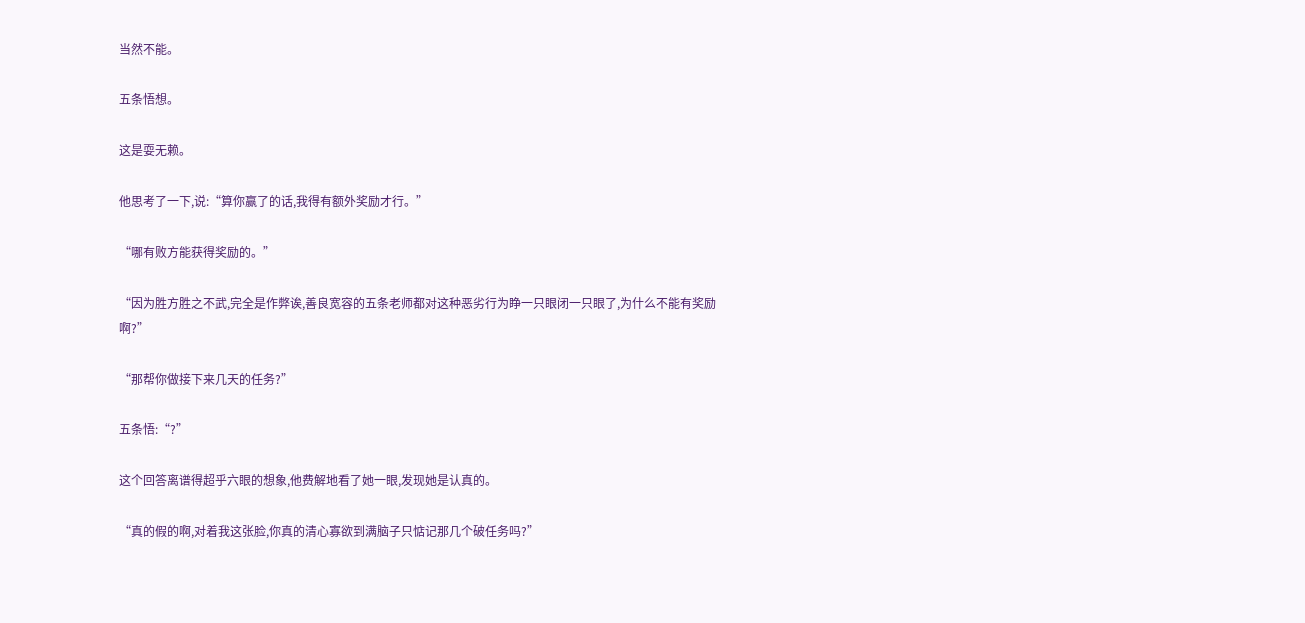当然不能。

五条悟想。

这是耍无赖。

他思考了一下,说:“算你赢了的话,我得有额外奖励才行。”

“哪有败方能获得奖励的。”

“因为胜方胜之不武,完全是作弊诶,善良宽容的五条老师都对这种恶劣行为睁一只眼闭一只眼了,为什么不能有奖励啊?”

“那帮你做接下来几天的任务?”

五条悟:“?”

这个回答离谱得超乎六眼的想象,他费解地看了她一眼,发现她是认真的。

“真的假的啊,对着我这张脸,你真的清心寡欲到满脑子只惦记那几个破任务吗?”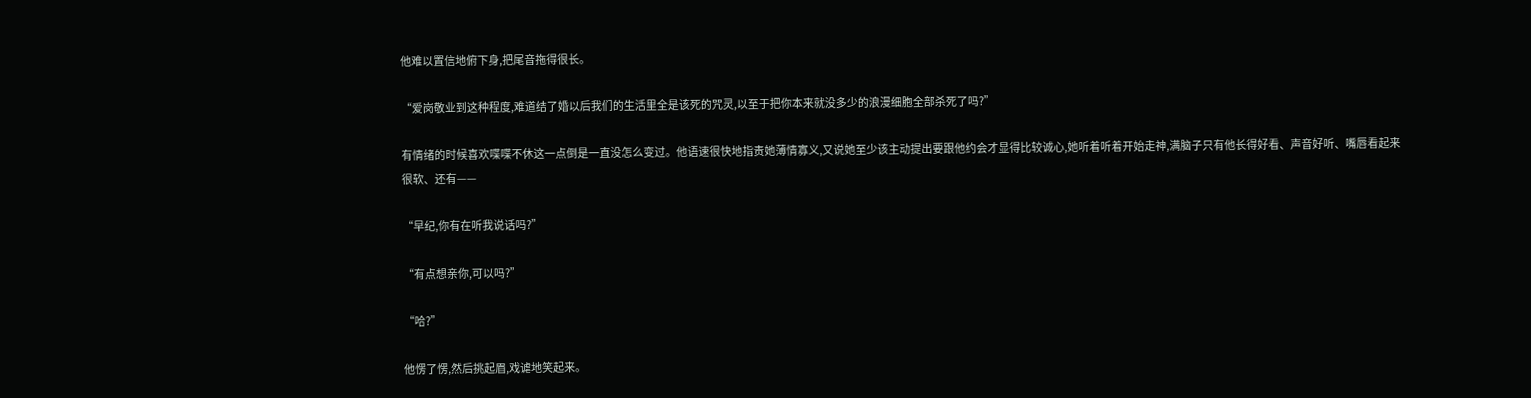他难以置信地俯下身,把尾音拖得很长。

“爱岗敬业到这种程度,难道结了婚以后我们的生活里全是该死的咒灵,以至于把你本来就没多少的浪漫细胞全部杀死了吗?”

有情绪的时候喜欢喋喋不休这一点倒是一直没怎么变过。他语速很快地指责她薄情寡义,又说她至少该主动提出要跟他约会才显得比较诚心,她听着听着开始走神,满脑子只有他长得好看、声音好听、嘴唇看起来很软、还有——

“早纪,你有在听我说话吗?”

“有点想亲你,可以吗?”

“哈?”

他愣了愣,然后挑起眉,戏谑地笑起来。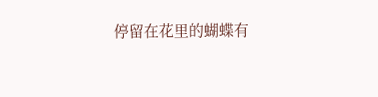停留在花里的蝴蝶有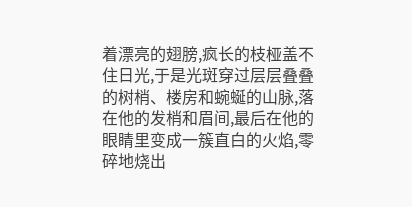着漂亮的翅膀,疯长的枝桠盖不住日光,于是光斑穿过层层叠叠的树梢、楼房和蜿蜒的山脉,落在他的发梢和眉间,最后在他的眼睛里变成一簇直白的火焰,零碎地烧出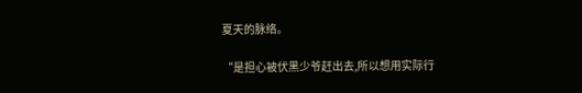夏天的脉络。

“是担心被伏黑少爷赶出去,所以想用实际行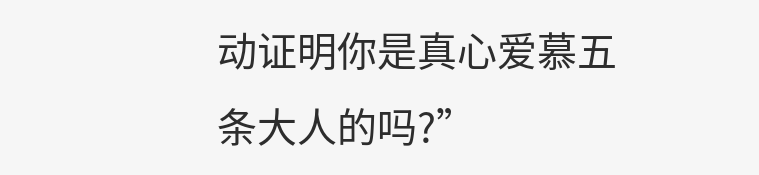动证明你是真心爱慕五条大人的吗?”